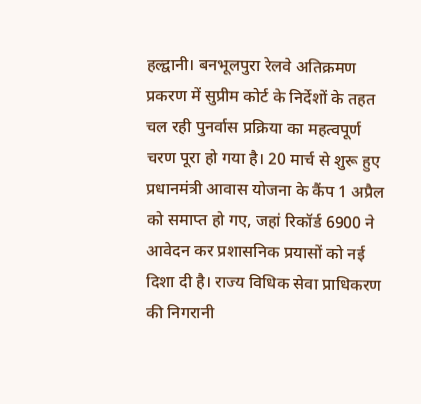हल्द्वानी। बनभूलपुरा रेलवे अतिक्रमण प्रकरण में सुप्रीम कोर्ट के निर्देशों के तहत चल रही पुनर्वास प्रक्रिया का महत्वपूर्ण चरण पूरा हो गया है। 20 मार्च से शुरू हुए प्रधानमंत्री आवास योजना के कैंप 1 अप्रैल को समाप्त हो गए, जहां रिकॉर्ड 6900 ने आवेदन कर प्रशासनिक प्रयासों को नई दिशा दी है। राज्य विधिक सेवा प्राधिकरण की निगरानी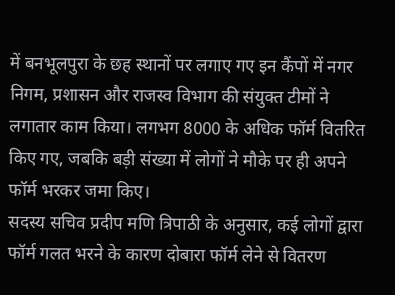में बनभूलपुरा के छह स्थानों पर लगाए गए इन कैंपों में नगर निगम, प्रशासन और राजस्व विभाग की संयुक्त टीमों ने लगातार काम किया। लगभग 8000 के अधिक फॉर्म वितरित किए गए, जबकि बड़ी संख्या में लोगों ने मौके पर ही अपने फॉर्म भरकर जमा किए।
सदस्य सचिव प्रदीप मणि त्रिपाठी के अनुसार, कई लोगों द्वारा फॉर्म गलत भरने के कारण दोबारा फॉर्म लेने से वितरण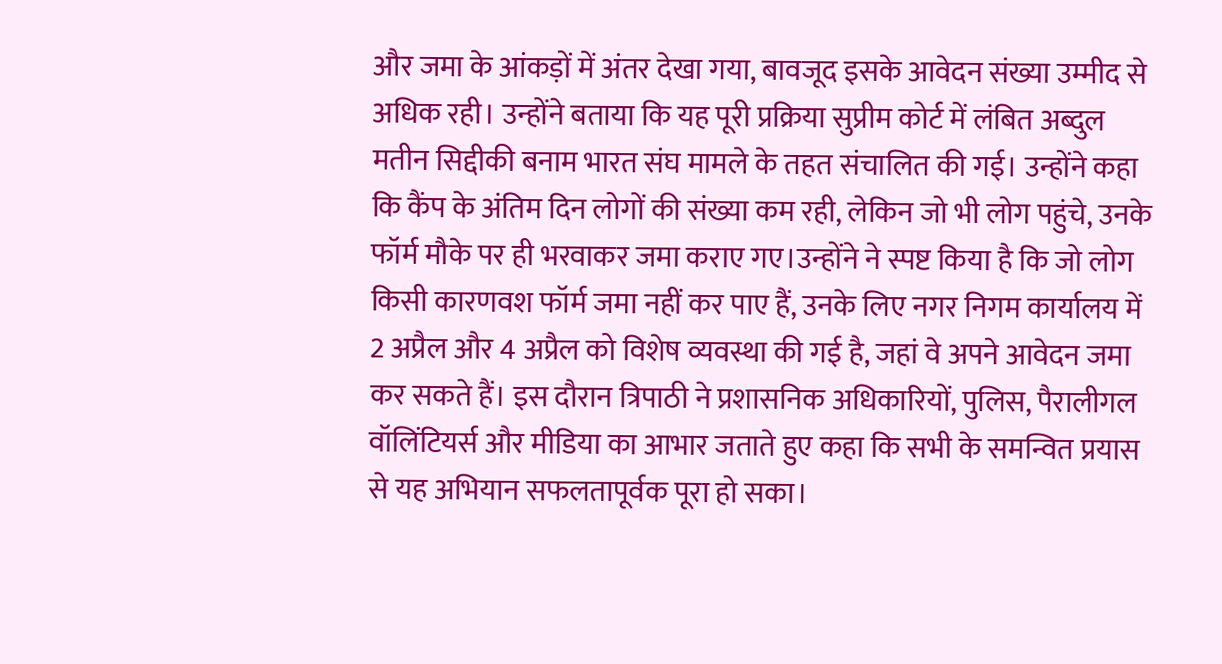और जमा के आंकड़ों में अंतर देखा गया, बावजूद इसके आवेदन संख्या उम्मीद से अधिक रही। उन्होंने बताया कि यह पूरी प्रक्रिया सुप्रीम कोर्ट में लंबित अब्दुल मतीन सिद्दीकी बनाम भारत संघ मामले के तहत संचालित की गई। उन्होंने कहा कि कैंप के अंतिम दिन लोगों की संख्या कम रही, लेकिन जो भी लोग पहुंचे, उनके फॉर्म मौके पर ही भरवाकर जमा कराए गए।उन्होंने ने स्पष्ट किया है कि जो लोग किसी कारणवश फॉर्म जमा नहीं कर पाए हैं, उनके लिए नगर निगम कार्यालय में 2 अप्रैल और 4 अप्रैल को विशेष व्यवस्था की गई है, जहां वे अपने आवेदन जमा कर सकते हैं। इस दौरान त्रिपाठी ने प्रशासनिक अधिकारियों, पुलिस, पैरालीगल वॉलिंटियर्स और मीडिया का आभार जताते हुए कहा कि सभी के समन्वित प्रयास से यह अभियान सफलतापूर्वक पूरा हो सका।